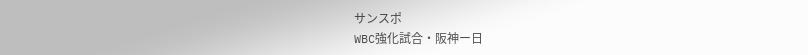サンスポ
WBC強化試合・阪神ー日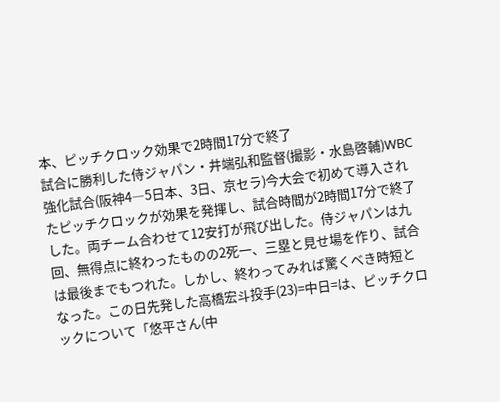本、ピッチクロック効果で2時間17分で終了
試合に勝利した侍ジャパン・井端弘和監督(撮影・水島啓輔)WBC強化試合(阪神4―5日本、3日、京セラ)今大会で初めて導入されたピッチクロックが効果を発揮し、試合時間が2時間17分で終了した。両チーム合わせて12安打が飛び出した。侍ジャパンは九回、無得点に終わったものの2死一、三塁と見せ場を作り、試合は最後までもつれた。しかし、終わってみれば驚くべき時短となった。この日先発した高橋宏斗投手(23)=中日=は、ピッチクロックについて「悠平さん(中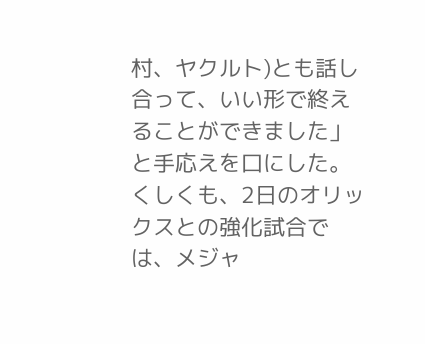村、ヤクルト)とも話し合って、いい形で終えることができました」と手応えを口にした。くしくも、2日のオリックスとの強化試合では、メジャ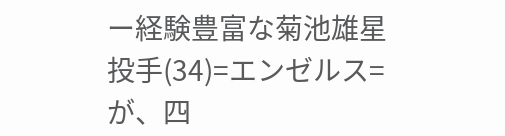ー経験豊富な菊池雄星投手(34)=エンゼルス=が、四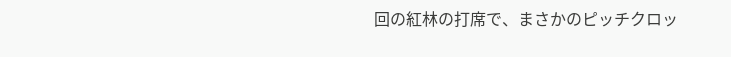回の紅林の打席で、まさかのピッチクロッ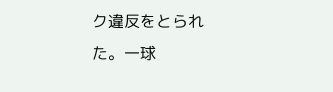ク違反をとられた。一球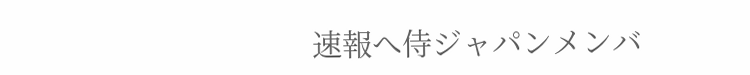速報へ侍ジャパンメンバ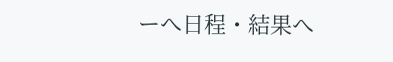ーへ日程・結果へ